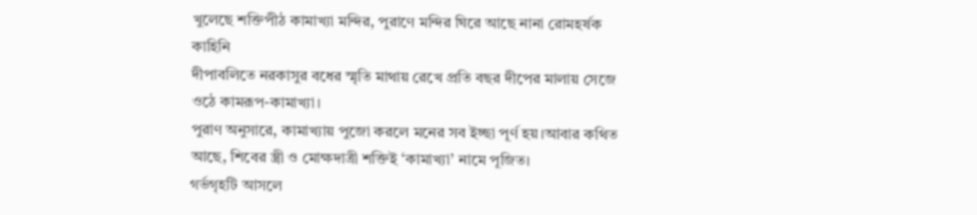খুলেছে শক্তিপীঠ কামাখ্যা মন্দির, পুরাণে মন্দির ঘিরে আছে নানা রোমহর্ষক কাহিনি
দীপাবলিতে নরকাসুর বধের স্মৃতি মাথায় রেখে প্রতি বছর দীপের মালায় সেজে ওঠে কামরূপ-কামাখ্যা।
পুরাণ অনুসারে, কামাখ্যায় পুজো করলে মনের সব ইচ্ছা পূর্ণ হয়।আবার কথিত আছে, শিবের স্ত্রী ও মোক্ষদাত্রী শক্তিই ‘কামাখ্যা’ নামে পূজিত।
গর্ভগৃহটি আসলে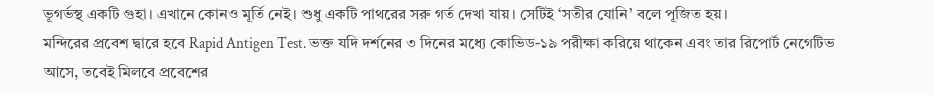ভূগর্ভস্থ একটি গুহা। এখানে কোনও মূর্তি নেই। শুধু একটি পাথরের সরু গর্ত দেখা যায়। সেটিই ‘সতীর যোনি’ বলে পূজিত হয়।
মন্দিরের প্রবেশ দ্বারে হবে Rapid Antigen Test. ভক্ত যদি দর্শনের ৩ দিনের মধ্যে কোভিড-১৯ পরীক্ষা করিয়ে থাকেন এবং তার রিপোর্ট নেগেটিভ আসে, তবেই মিলবে প্রবেশের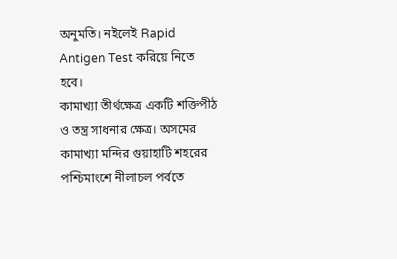অনুমতি। নইলেই Rapid Antigen Test করিয়ে নিতে হবে।
কামাখ্যা তীর্থক্ষেত্র একটি শক্তিপীঠ ও তন্ত্র সাধনার ক্ষেত্র। অসমের কামাখ্যা মন্দির গুয়াহাটি শহরের পশ্চিমাংশে নীলাচল পর্বতে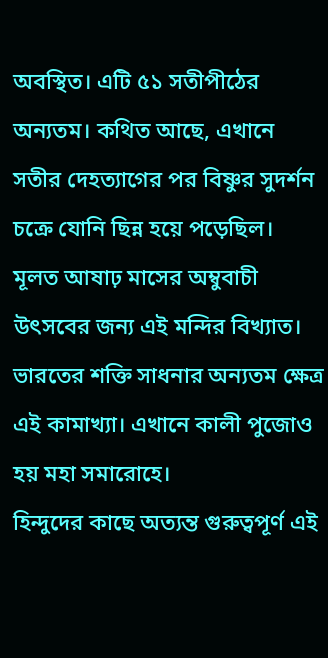অবস্থিত। এটি ৫১ সতীপীঠের অন্যতম। কথিত আছে, এখানে সতীর দেহত্যাগের পর বিষ্ণুর সুদর্শন চক্রে যোনি ছিন্ন হয়ে পড়েছিল।
মূলত আষাঢ় মাসের অম্বুবাচী উৎসবের জন্য এই মন্দির বিখ্যাত। ভারতের শক্তি সাধনার অন্যতম ক্ষেত্র এই কামাখ্যা। এখানে কালী পুজোও হয় মহা সমারোহে।
হিন্দুদের কাছে অত্যন্ত গুরুত্বপূর্ণ এই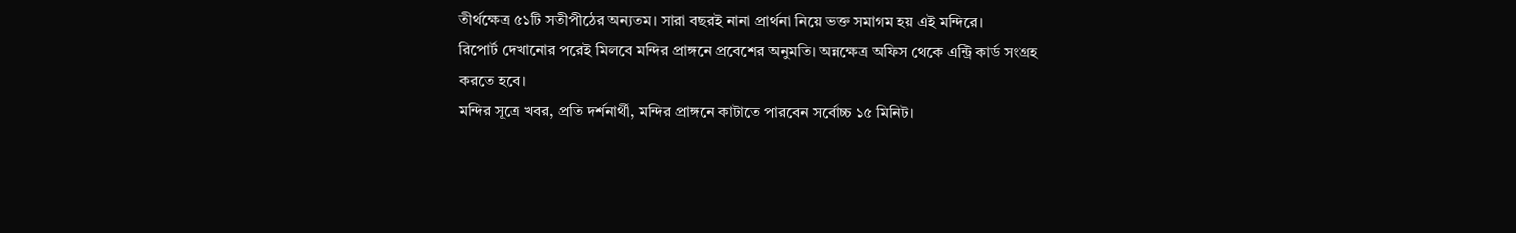তীর্থক্ষেত্র ৫১টি সতীপীঠের অন্যতম। সারা বছরই নানা প্রার্থনা নিয়ে ভক্ত সমাগম হয় এই মন্দিরে।
রিপোর্ট দেখানোর পরেই মিলবে মন্দির প্রাঙ্গনে প্রবেশের অনুমতি। অন্নক্ষেত্র অফিস থেকে এন্ট্রি কার্ড সংগ্রহ করতে হবে।
মন্দির সূত্রে খবর, প্রতি দর্শনার্থী, মন্দির প্রাঙ্গনে কাটাতে পারবেন সর্বোচ্চ ১৫ মিনিট।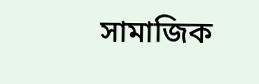সামাজিক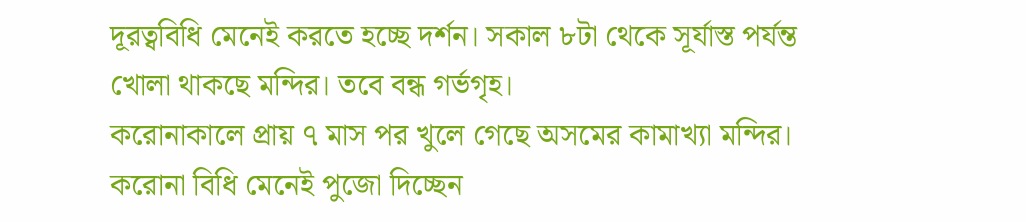দূরত্ববিধি মেনেই করতে হচ্ছে দর্শন। সকাল ৮টা থেকে সূর্যাস্ত পর্যন্ত খোলা থাকছে মন্দির। তবে বন্ধ গর্ভগৃহ।
করোনাকালে প্রায় ৭ মাস পর খুলে গেছে অসমের কামাখ্যা মন্দির। করোনা বিধি মেনেই পুজো দিচ্ছেন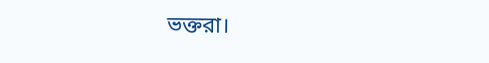ভক্তরা।